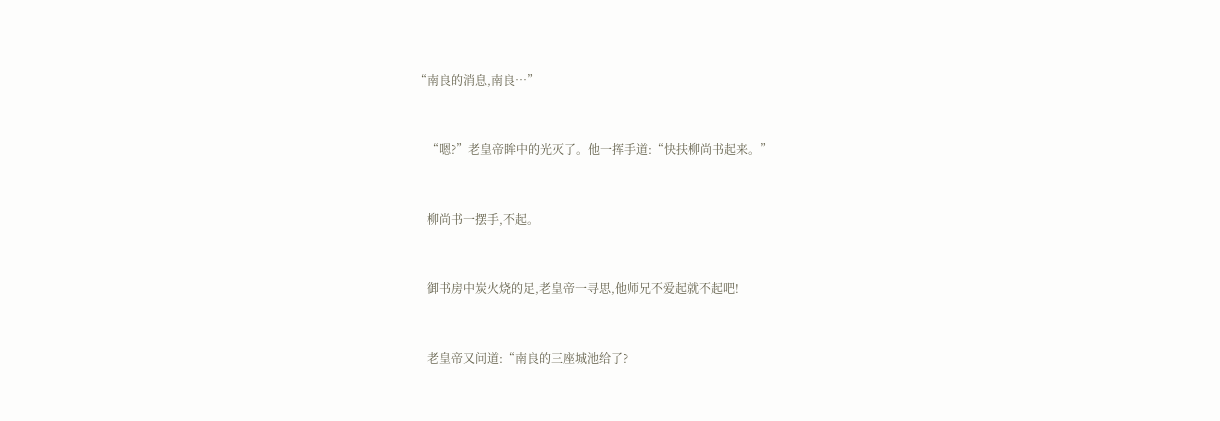“南良的消息,南良…”


    “嗯?”老皇帝眸中的光灭了。他一挥手道:“快扶柳尚书起来。”


    柳尚书一摆手,不起。


    御书房中炭火烧的足,老皇帝一寻思,他师兄不爱起就不起吧!


    老皇帝又问道:“南良的三座城池给了?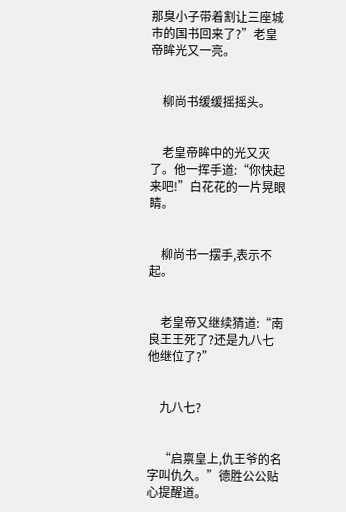那臭小子带着割让三座城市的国书回来了?”老皇帝眸光又一亮。


    柳尚书缓缓摇摇头。


    老皇帝眸中的光又灭了。他一挥手道:“你快起来吧!”白花花的一片晃眼睛。


    柳尚书一摆手,表示不起。


    老皇帝又继续猜道:“南良王王死了?还是九八七他继位了?”


    九八七?


    “启禀皇上,仇王爷的名字叫仇久。”德胜公公贴心提醒道。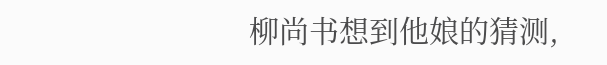柳尚书想到他娘的猜测,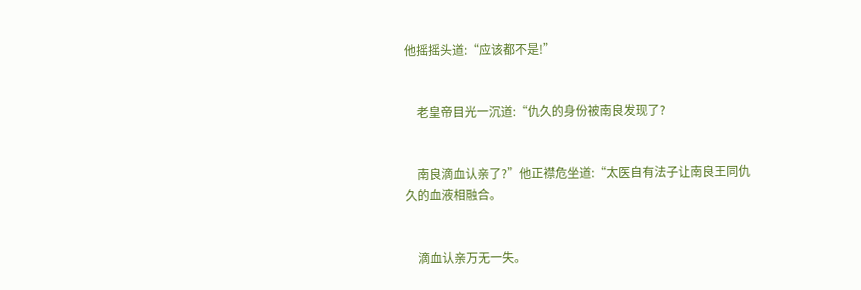他摇摇头道:“应该都不是!”


    老皇帝目光一沉道:“仇久的身份被南良发现了?


    南良滴血认亲了?”他正襟危坐道:“太医自有法子让南良王同仇久的血液相融合。


    滴血认亲万无一失。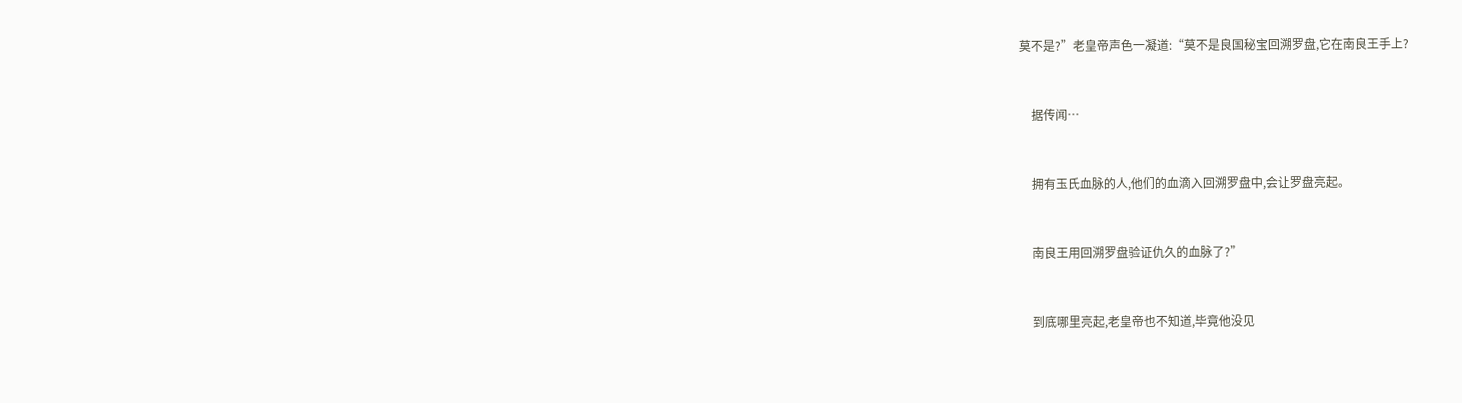莫不是?”老皇帝声色一凝道:“莫不是良国秘宝回溯罗盘,它在南良王手上?


    据传闻…


    拥有玉氏血脉的人,他们的血滴入回溯罗盘中,会让罗盘亮起。


    南良王用回溯罗盘验证仇久的血脉了?”


    到底哪里亮起,老皇帝也不知道,毕竟他没见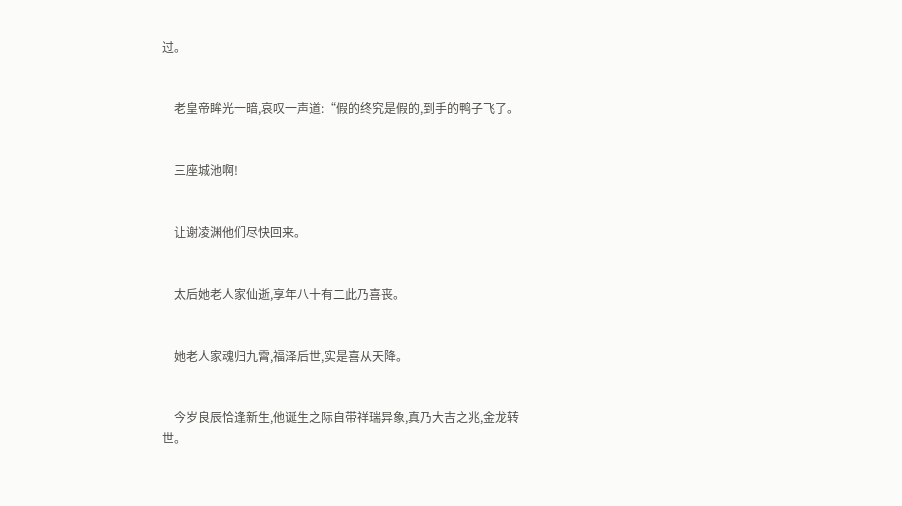过。


    老皇帝眸光一暗,哀叹一声道:“假的终究是假的,到手的鸭子飞了。


    三座城池啊!


    让谢凌渊他们尽快回来。


    太后她老人家仙逝,享年八十有二此乃喜丧。


    她老人家魂归九霄,福泽后世,实是喜从天降。


    今岁良辰恰逢新生,他诞生之际自带祥瑞异象,真乃大吉之兆,金龙转世。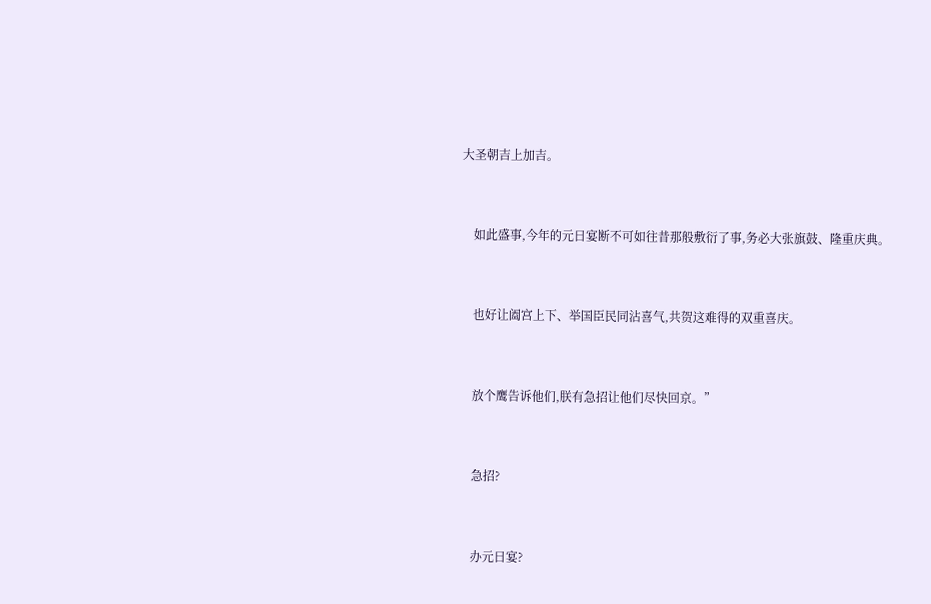大圣朝吉上加吉。


    如此盛事,今年的元日宴断不可如往昔那般敷衍了事,务必大张旗鼓、隆重庆典。


    也好让阖宫上下、举国臣民同沾喜气,共贺这难得的双重喜庆。


    放个鹰告诉他们,朕有急招让他们尽快回京。”


    急招?


    办元日宴?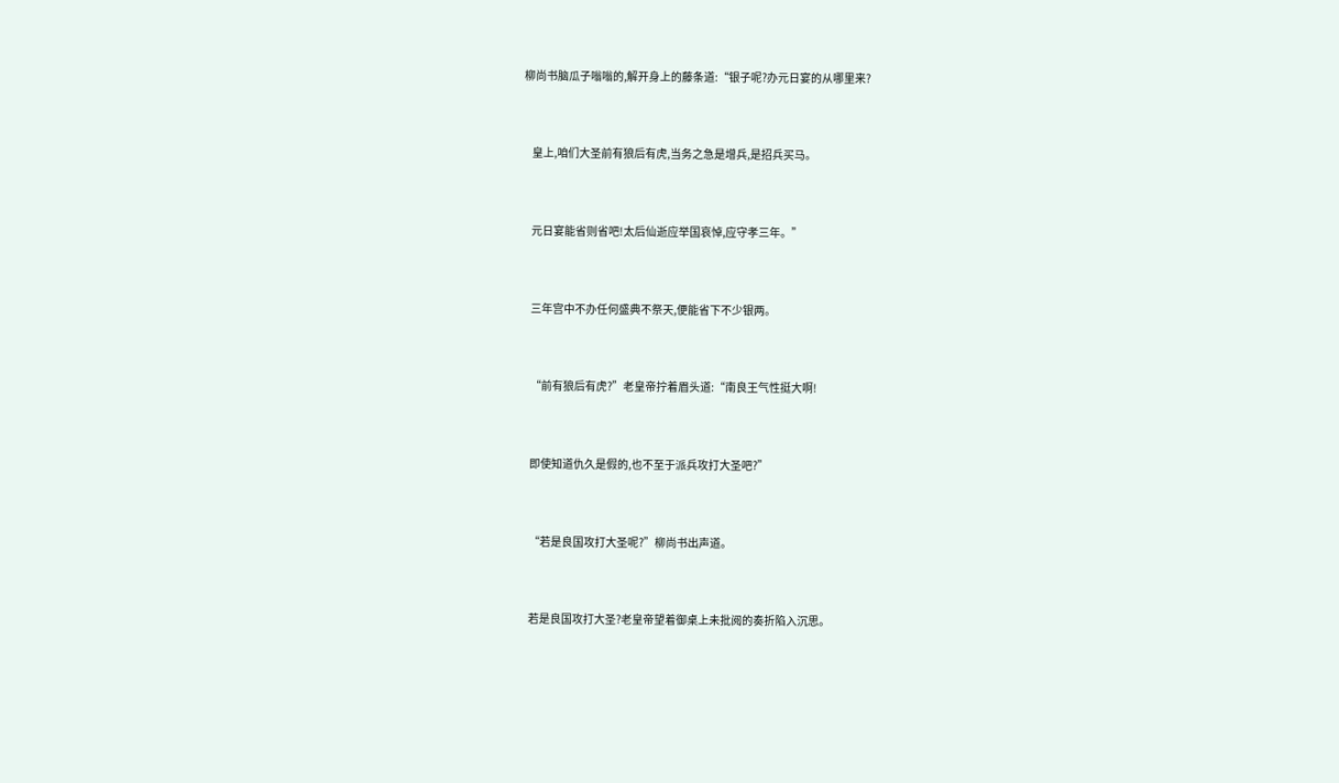柳尚书脑瓜子嗡嗡的,解开身上的藤条道:“银子呢?办元日宴的从哪里来?


    皇上,咱们大圣前有狼后有虎,当务之急是增兵,是招兵买马。


    元日宴能省则省吧!太后仙逝应举国哀悼,应守孝三年。”


    三年宫中不办任何盛典不祭天,便能省下不少银两。


    “前有狼后有虎?”老皇帝拧着眉头道:“南良王气性挺大啊!


    即使知道仇久是假的,也不至于派兵攻打大圣吧?”


    “若是良国攻打大圣呢?”柳尚书出声道。


    若是良国攻打大圣?老皇帝望着御桌上未批阅的奏折陷入沉思。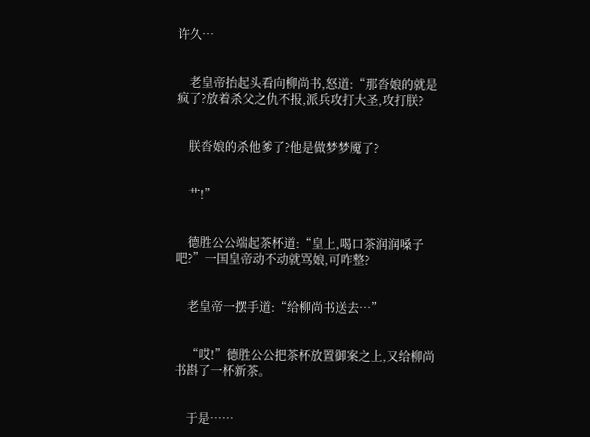许久…


    老皇帝抬起头看向柳尚书,怒道:“那沓娘的就是疯了?放着杀父之仇不报,派兵攻打大圣,攻打朕?


    朕沓娘的杀他爹了?他是做梦梦魇了?


    艹!”


    德胜公公端起茶杯道:“皇上,喝口茶润润嗓子吧?”一国皇帝动不动就骂娘,可咋整?


    老皇帝一摆手道:“给柳尚书送去…”


    “哎!”德胜公公把茶杯放置御案之上,又给柳尚书斟了一杯新茶。


    于是……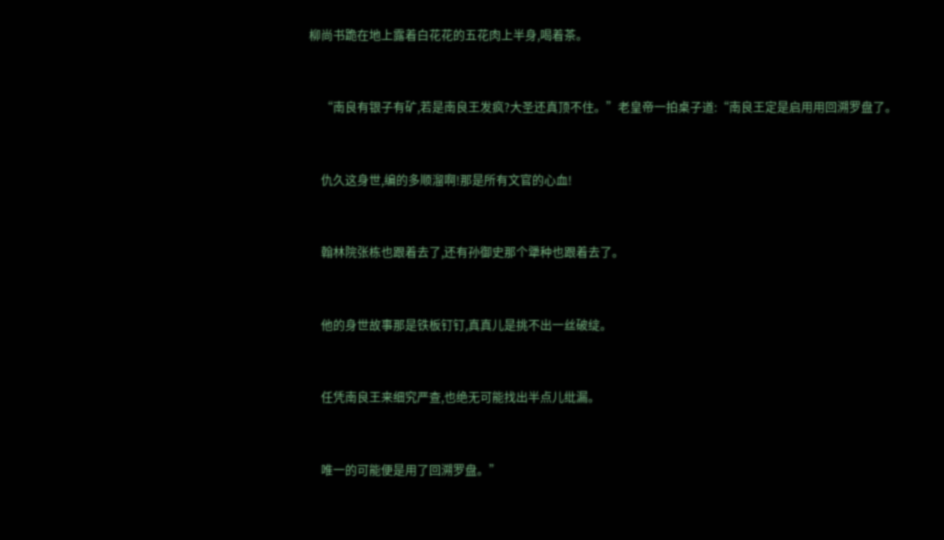柳尚书跪在地上露着白花花的五花肉上半身,喝着茶。


    “南良有银子有矿,若是南良王发疯?大圣还真顶不住。”老皇帝一拍桌子道:“南良王定是启用用回溯罗盘了。


    仇久这身世,编的多顺溜啊!那是所有文官的心血!


    翰林院张栋也跟着去了,还有孙御史那个犟种也跟着去了。


    他的身世故事那是铁板钉钉,真真儿是挑不出一丝破绽。


    任凭南良王来细究严查,也绝无可能找出半点儿纰漏。


    唯一的可能便是用了回溯罗盘。”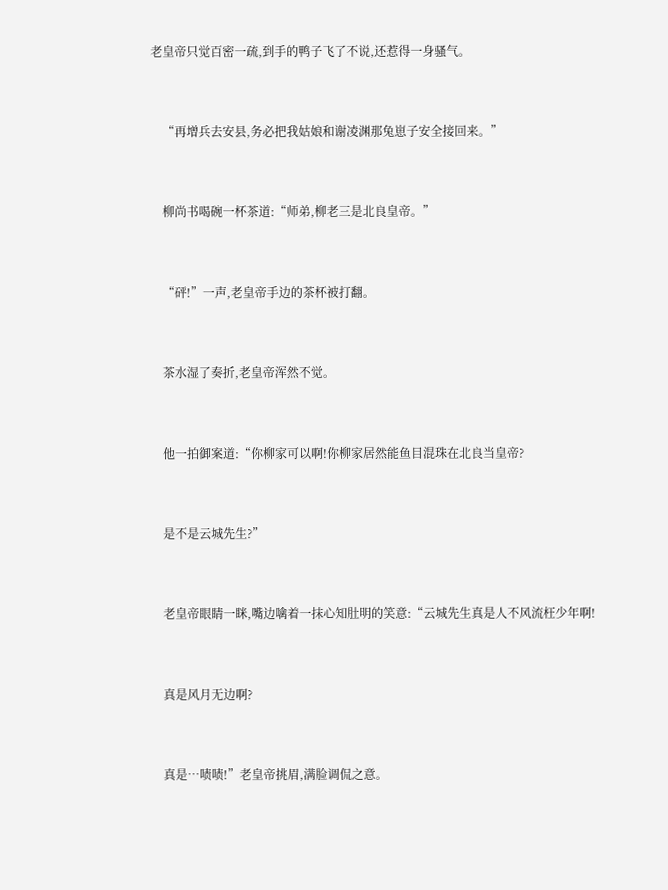老皇帝只觉百密一疏,到手的鸭子飞了不说,还惹得一身骚气。


    “再增兵去安县,务必把我姑娘和谢凌渊那兔崽子安全接回来。”


    柳尚书喝碗一杯茶道:“师弟,柳老三是北良皇帝。”


    “砰!”一声,老皇帝手边的茶杯被打翻。


    茶水湿了奏折,老皇帝浑然不觉。


    他一拍御案道:“你柳家可以啊!你柳家居然能鱼目混珠在北良当皇帝?


    是不是云城先生?”


    老皇帝眼睛一眯,嘴边噙着一抹心知肚明的笑意:“云城先生真是人不风流枉少年啊!


    真是风月无边啊?


    真是…啧啧!”老皇帝挑眉,满脸调侃之意。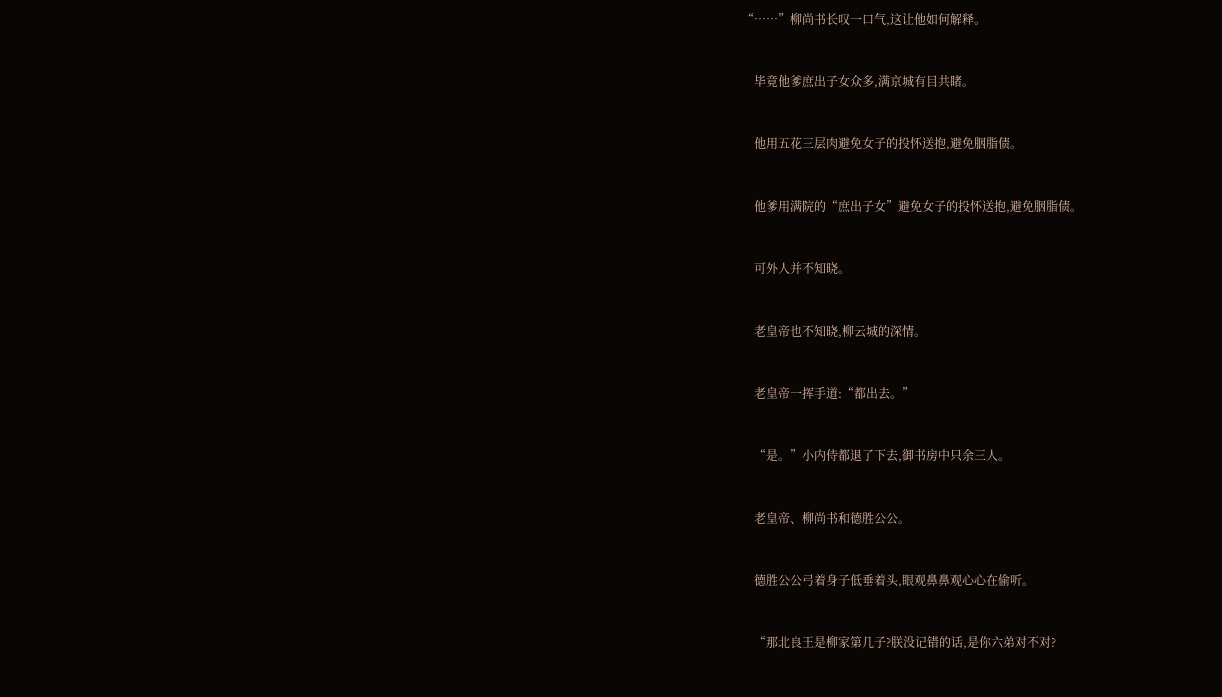“……”柳尚书长叹一口气,这让他如何解释。


    毕竟他爹庶出子女众多,满京城有目共睹。


    他用五花三层肉避免女子的投怀送抱,避免胭脂债。


    他爹用满院的“庶出子女”避免女子的投怀送抱,避免胭脂债。


    可外人并不知晓。


    老皇帝也不知晓,柳云城的深情。


    老皇帝一挥手道:“都出去。”


    “是。”小内侍都退了下去,御书房中只余三人。


    老皇帝、柳尚书和德胜公公。


    德胜公公弓着身子低垂着头,眼观鼻鼻观心心在偷听。


    “那北良王是柳家第几子?朕没记错的话,是你六弟对不对?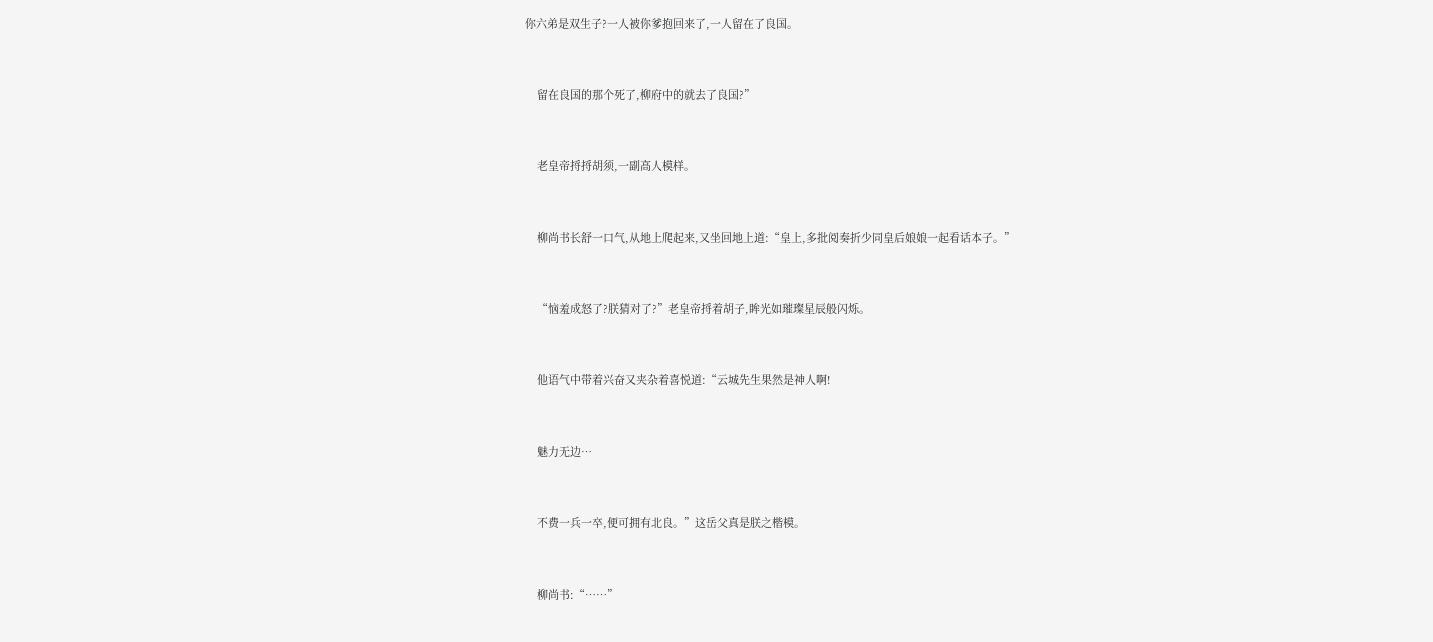你六弟是双生子?一人被你爹抱回来了,一人留在了良国。


    留在良国的那个死了,柳府中的就去了良国?”


    老皇帝捋捋胡须,一副高人模样。


    柳尚书长舒一口气,从地上爬起来,又坐回地上道:“皇上,多批阅奏折少同皇后娘娘一起看话本子。”


    “恼羞成怒了?朕猜对了?”老皇帝捋着胡子,眸光如璀璨星辰般闪烁。


    他语气中带着兴奋又夹杂着喜悦道:“云城先生果然是神人啊!


    魅力无边…


    不费一兵一卒,便可拥有北良。”这岳父真是朕之楷模。


    柳尚书:“……”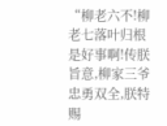“柳老六不!柳老七落叶归根是好事啊!传朕旨意,柳家三爷忠勇双全,朕特赐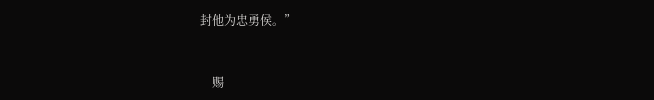封他为忠勇侯。”


    赐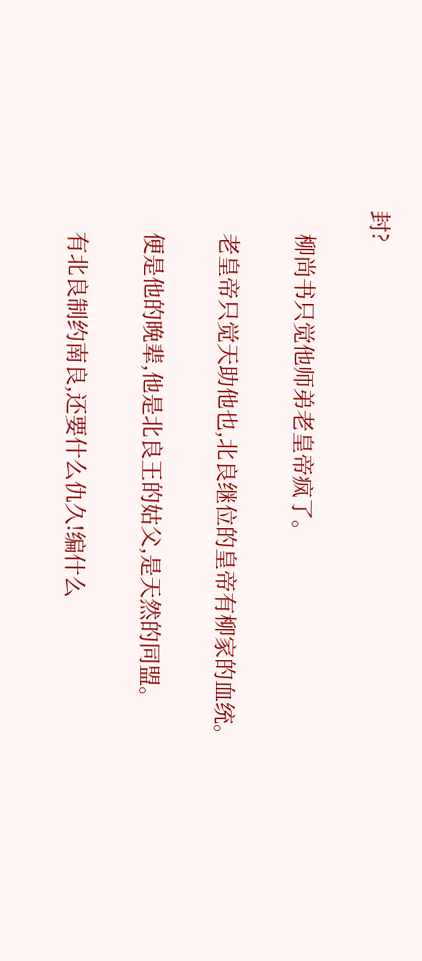封?


    柳尚书只觉他师弟老皇帝疯了。


    老皇帝只觉天助他也,北良继位的皇帝有柳家的血统。


    便是他的晚辈,他是北良王的姑父,是天然的同盟。


    有北良制约南良,还要什么仇久!编什么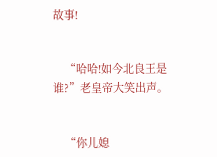故事!


    “哈哈!如今北良王是谁?”老皇帝大笑出声。


    “你儿媳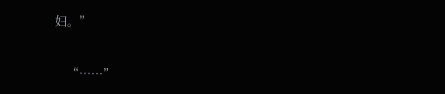妇。”


    “……”